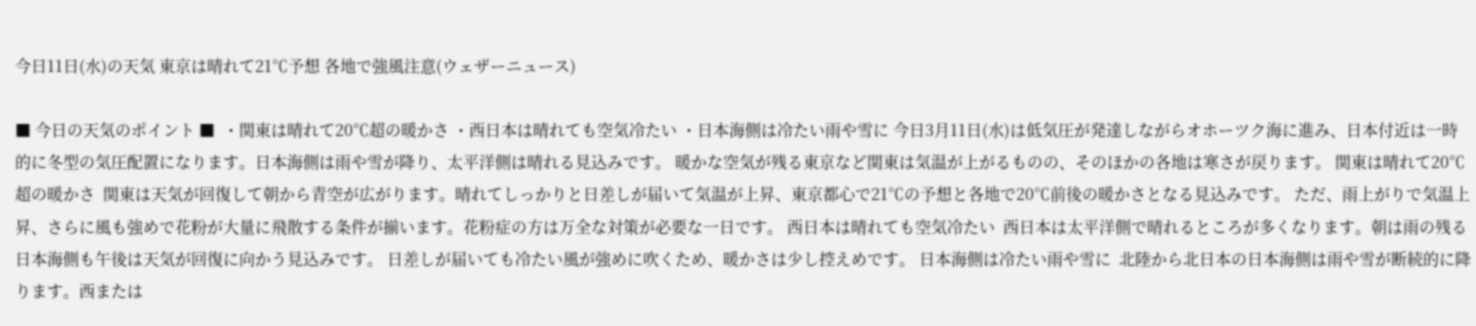今日11日(水)の天気 東京は晴れて21℃予想 各地で強風注意(ウェザーニュース)

■ 今日の天気のポイント ■  ・関東は晴れて20℃超の暖かさ ・西日本は晴れても空気冷たい ・日本海側は冷たい雨や雪に 今日3月11日(水)は低気圧が発達しながらオホーツク海に進み、日本付近は一時的に冬型の気圧配置になります。日本海側は雨や雪が降り、太平洋側は晴れる見込みです。 暖かな空気が残る東京など関東は気温が上がるものの、そのほかの各地は寒さが戻ります。 関東は晴れて20℃超の暖かさ  関東は天気が回復して朝から青空が広がります。晴れてしっかりと日差しが届いて気温が上昇、東京都心で21℃の予想と各地で20℃前後の暖かさとなる見込みです。 ただ、雨上がりで気温上昇、さらに風も強めで花粉が大量に飛散する条件が揃います。花粉症の方は万全な対策が必要な一日です。 西日本は晴れても空気冷たい  西日本は太平洋側で晴れるところが多くなります。朝は雨の残る日本海側も午後は天気が回復に向かう見込みです。 日差しが届いても冷たい風が強めに吹くため、暖かさは少し控えめです。 日本海側は冷たい雨や雪に  北陸から北日本の日本海側は雨や雪が断続的に降ります。西または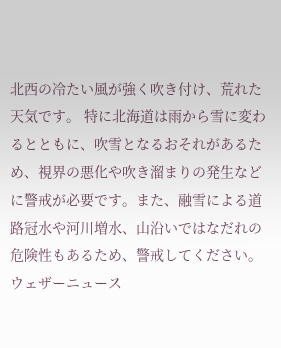北西の冷たい風が強く吹き付け、荒れた天気です。 特に北海道は雨から雪に変わるとともに、吹雪となるおそれがあるため、視界の悪化や吹き溜まりの発生などに警戒が必要です。また、融雪による道路冠水や河川増水、山沿いではなだれの危険性もあるため、警戒してください。ウェザーニュース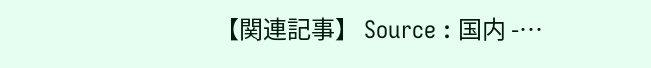【関連記事】 Source : 国内 -…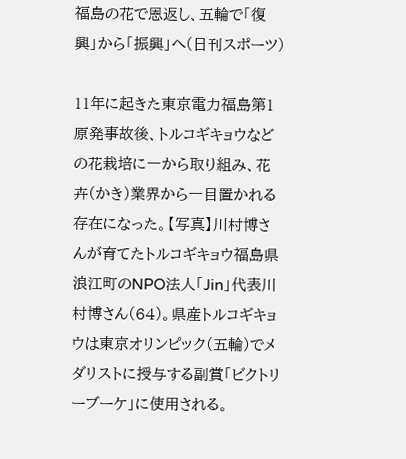福島の花で恩返し、五輪で「復興」から「振興」へ(日刊スポーツ)

11年に起きた東京電力福島第1原発事故後、トルコギキョウなどの花栽培に一から取り組み、花卉(かき)業界から一目置かれる存在になった。【写真】川村博さんが育てたトルコギキョウ福島県浪江町のNPO法人「Jin」代表川村博さん(64)。県産トルコギキョウは東京オリンピック(五輪)でメダリストに授与する副賞「ビクトリーブーケ」に使用される。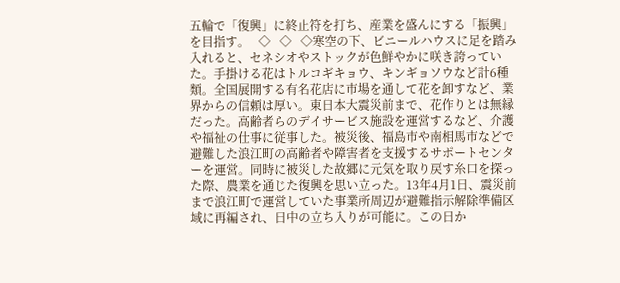五輪で「復興」に終止符を打ち、産業を盛んにする「振興」を目指す。   ◇   ◇   ◇寒空の下、ビニールハウスに足を踏み入れると、セネシオやストックが色鮮やかに咲き誇っていた。手掛ける花はトルコギキョウ、キンギョソウなど計6種類。全国展開する有名花店に市場を通して花を卸すなど、業界からの信頼は厚い。東日本大震災前まで、花作りとは無縁だった。高齢者らのデイサービス施設を運営するなど、介護や福祉の仕事に従事した。被災後、福島市や南相馬市などで避難した浪江町の高齢者や障害者を支援するサポートセンターを運営。同時に被災した故郷に元気を取り戻す糸口を探った際、農業を通じた復興を思い立った。13年4月1日、震災前まで浪江町で運営していた事業所周辺が避難指示解除準備区域に再編され、日中の立ち入りが可能に。この日か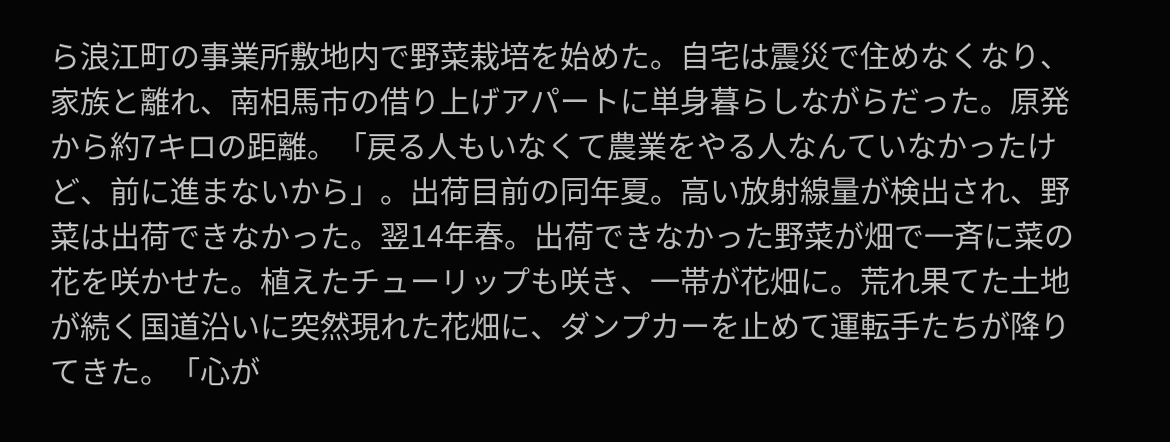ら浪江町の事業所敷地内で野菜栽培を始めた。自宅は震災で住めなくなり、家族と離れ、南相馬市の借り上げアパートに単身暮らしながらだった。原発から約7キロの距離。「戻る人もいなくて農業をやる人なんていなかったけど、前に進まないから」。出荷目前の同年夏。高い放射線量が検出され、野菜は出荷できなかった。翌14年春。出荷できなかった野菜が畑で一斉に菜の花を咲かせた。植えたチューリップも咲き、一帯が花畑に。荒れ果てた土地が続く国道沿いに突然現れた花畑に、ダンプカーを止めて運転手たちが降りてきた。「心が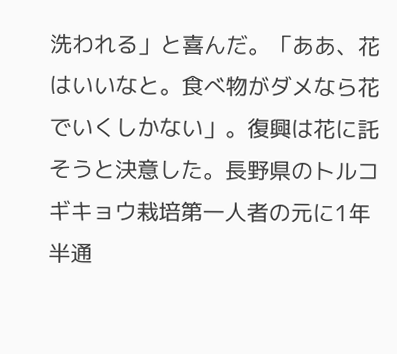洗われる」と喜んだ。「ああ、花はいいなと。食べ物がダメなら花でいくしかない」。復興は花に託そうと決意した。長野県のトルコギキョウ栽培第一人者の元に1年半通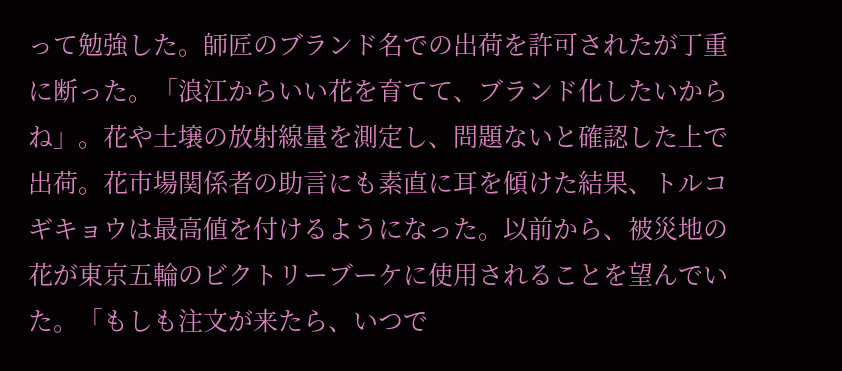って勉強した。師匠のブランド名での出荷を許可されたが丁重に断った。「浪江からいい花を育てて、ブランド化したいからね」。花や土壌の放射線量を測定し、問題ないと確認した上で出荷。花市場関係者の助言にも素直に耳を傾けた結果、トルコギキョウは最高値を付けるようになった。以前から、被災地の花が東京五輪のビクトリーブーケに使用されることを望んでいた。「もしも注文が来たら、いつで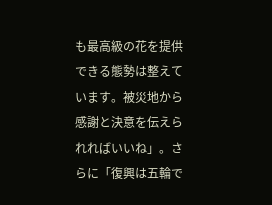も最高級の花を提供できる態勢は整えています。被災地から感謝と決意を伝えられればいいね」。さらに「復興は五輪で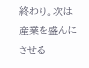終わり。次は産業を盛んにさせる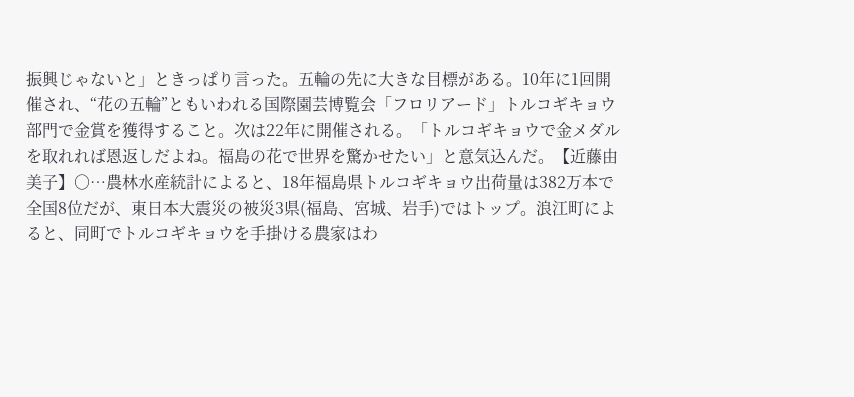振興じゃないと」ときっぱり言った。五輪の先に大きな目標がある。10年に1回開催され、“花の五輪”ともいわれる国際園芸博覧会「フロリアード」トルコギキョウ部門で金賞を獲得すること。次は22年に開催される。「トルコギキョウで金メダルを取れれば恩返しだよね。福島の花で世界を驚かせたい」と意気込んだ。【近藤由美子】○…農林水産統計によると、18年福島県トルコギキョウ出荷量は382万本で全国8位だが、東日本大震災の被災3県(福島、宮城、岩手)ではトップ。浪江町によると、同町でトルコギキョウを手掛ける農家はわ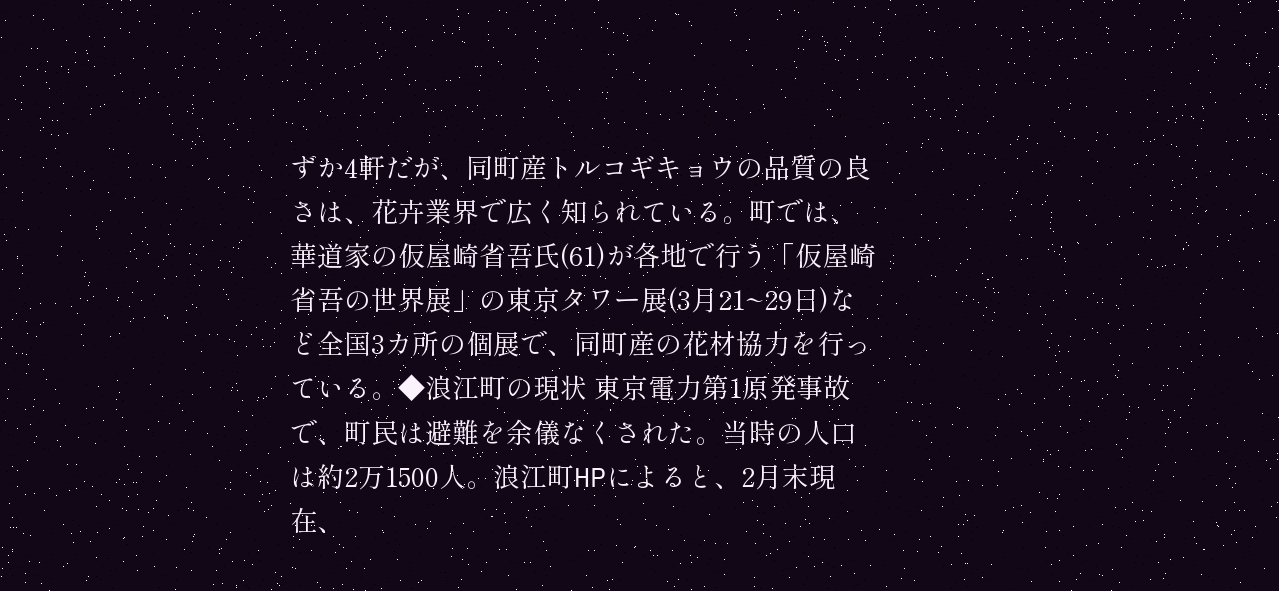ずか4軒だが、同町産トルコギキョウの品質の良さは、花卉業界で広く知られている。町では、華道家の仮屋崎省吾氏(61)が各地で行う「仮屋崎省吾の世界展」の東京タワー展(3月21~29日)など全国3カ所の個展で、同町産の花材協力を行っている。◆浪江町の現状 東京電力第1原発事故で、町民は避難を余儀なくされた。当時の人口は約2万1500人。浪江町HPによると、2月末現在、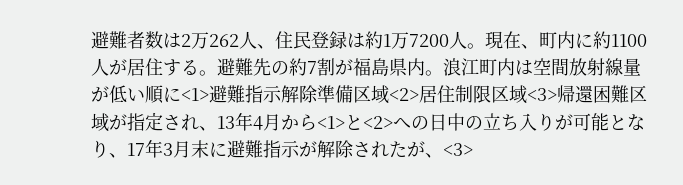避難者数は2万262人、住民登録は約1万7200人。現在、町内に約1100人が居住する。避難先の約7割が福島県内。浪江町内は空間放射線量が低い順に<1>避難指示解除準備区域<2>居住制限区域<3>帰還困難区域が指定され、13年4月から<1>と<2>への日中の立ち入りが可能となり、17年3月末に避難指示が解除されたが、<3>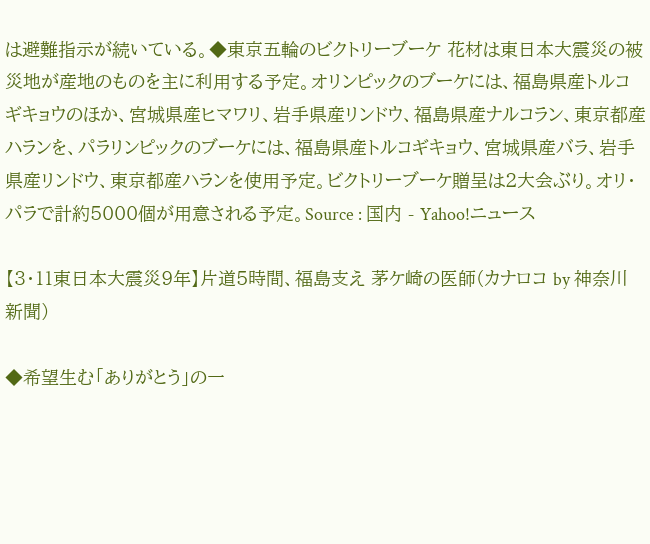は避難指示が続いている。◆東京五輪のビクトリーブーケ 花材は東日本大震災の被災地が産地のものを主に利用する予定。オリンピックのブーケには、福島県産トルコギキョウのほか、宮城県産ヒマワリ、岩手県産リンドウ、福島県産ナルコラン、東京都産ハランを、パラリンピックのブーケには、福島県産トルコギキョウ、宮城県産バラ、岩手県産リンドウ、東京都産ハランを使用予定。ビクトリーブーケ贈呈は2大会ぶり。オリ・パラで計約5000個が用意される予定。Source : 国内 - Yahoo!ニュース

【3・11東日本大震災9年】片道5時間、福島支え 茅ケ崎の医師(カナロコ by 神奈川新聞)

◆希望生む「ありがとう」の一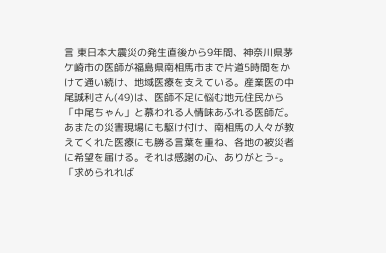言 東日本大震災の発生直後から9年間、神奈川県茅ケ崎市の医師が福島県南相馬市まで片道5時間をかけて通い続け、地域医療を支えている。産業医の中尾誠利さん(49)は、医師不足に悩む地元住民から「中尾ちゃん」と慕われる人情味あふれる医師だ。あまたの災害現場にも駆け付け、南相馬の人々が教えてくれた医療にも勝る言葉を重ね、各地の被災者に希望を届ける。それは感謝の心、ありがとう-。 「求められれば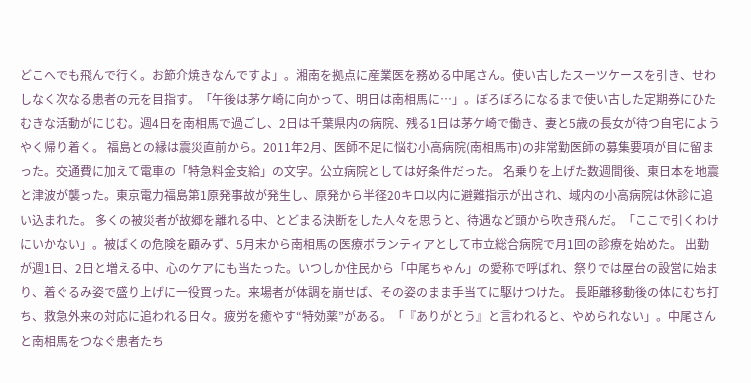どこへでも飛んで行く。お節介焼きなんですよ」。湘南を拠点に産業医を務める中尾さん。使い古したスーツケースを引き、せわしなく次なる患者の元を目指す。「午後は茅ケ崎に向かって、明日は南相馬に…」。ぼろぼろになるまで使い古した定期券にひたむきな活動がにじむ。週4日を南相馬で過ごし、2日は千葉県内の病院、残る1日は茅ケ崎で働き、妻と5歳の長女が待つ自宅にようやく帰り着く。 福島との縁は震災直前から。2011年2月、医師不足に悩む小高病院(南相馬市)の非常勤医師の募集要項が目に留まった。交通費に加えて電車の「特急料金支給」の文字。公立病院としては好条件だった。 名乗りを上げた数週間後、東日本を地震と津波が襲った。東京電力福島第1原発事故が発生し、原発から半径20キロ以内に避難指示が出され、域内の小高病院は休診に追い込まれた。 多くの被災者が故郷を離れる中、とどまる決断をした人々を思うと、待遇など頭から吹き飛んだ。「ここで引くわけにいかない」。被ばくの危険を顧みず、5月末から南相馬の医療ボランティアとして市立総合病院で月1回の診療を始めた。 出勤が週1日、2日と増える中、心のケアにも当たった。いつしか住民から「中尾ちゃん」の愛称で呼ばれ、祭りでは屋台の設営に始まり、着ぐるみ姿で盛り上げに一役買った。来場者が体調を崩せば、その姿のまま手当てに駆けつけた。 長距離移動後の体にむち打ち、救急外来の対応に追われる日々。疲労を癒やす“特効薬”がある。「『ありがとう』と言われると、やめられない」。中尾さんと南相馬をつなぐ患者たち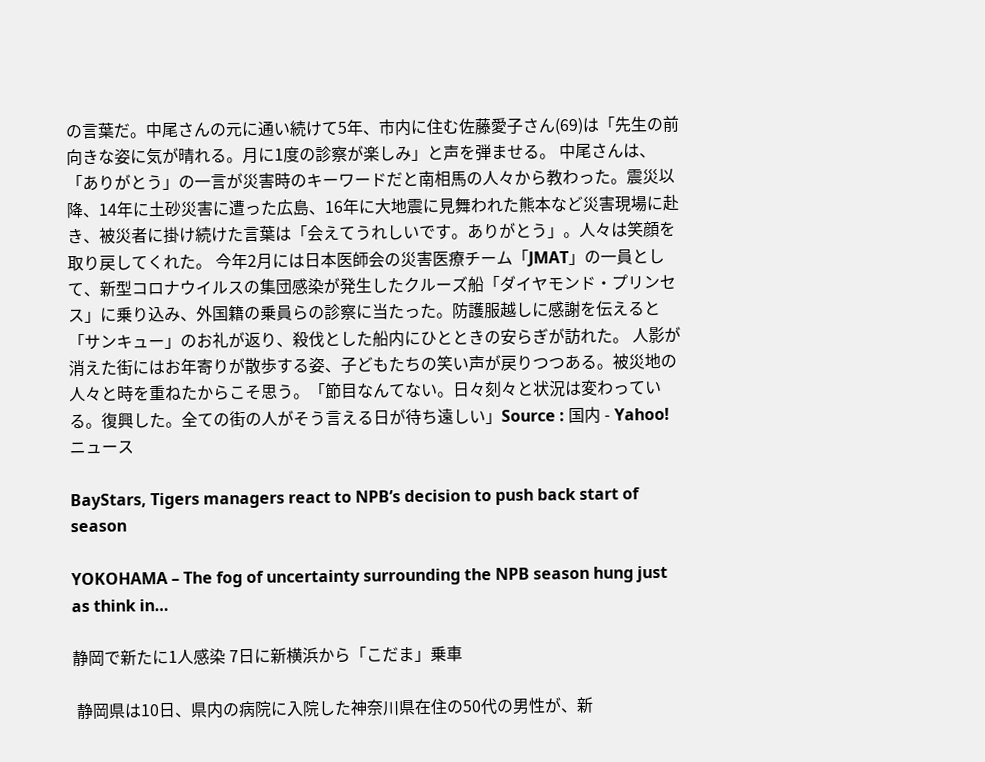の言葉だ。中尾さんの元に通い続けて5年、市内に住む佐藤愛子さん(69)は「先生の前向きな姿に気が晴れる。月に1度の診察が楽しみ」と声を弾ませる。 中尾さんは、「ありがとう」の一言が災害時のキーワードだと南相馬の人々から教わった。震災以降、14年に土砂災害に遭った広島、16年に大地震に見舞われた熊本など災害現場に赴き、被災者に掛け続けた言葉は「会えてうれしいです。ありがとう」。人々は笑顔を取り戻してくれた。 今年2月には日本医師会の災害医療チーム「JMAT」の一員として、新型コロナウイルスの集団感染が発生したクルーズ船「ダイヤモンド・プリンセス」に乗り込み、外国籍の乗員らの診察に当たった。防護服越しに感謝を伝えると「サンキュー」のお礼が返り、殺伐とした船内にひとときの安らぎが訪れた。 人影が消えた街にはお年寄りが散歩する姿、子どもたちの笑い声が戻りつつある。被災地の人々と時を重ねたからこそ思う。「節目なんてない。日々刻々と状況は変わっている。復興した。全ての街の人がそう言える日が待ち遠しい」Source : 国内 - Yahoo!ニュース

BayStars, Tigers managers react to NPB’s decision to push back start of season

YOKOHAMA – The fog of uncertainty surrounding the NPB season hung just as think in…

静岡で新たに1人感染 7日に新横浜から「こだま」乗車

 静岡県は10日、県内の病院に入院した神奈川県在住の50代の男性が、新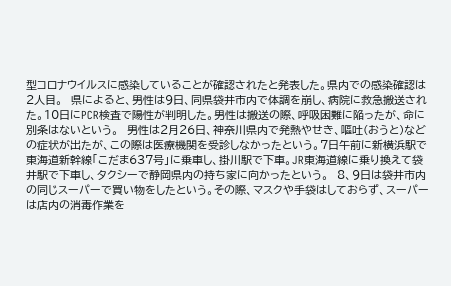型コロナウイルスに感染していることが確認されたと発表した。県内での感染確認は2人目。  県によると、男性は9日、同県袋井市内で体調を崩し、病院に救急搬送された。10日にPCR検査で陽性が判明した。男性は搬送の際、呼吸困難に陥ったが、命に別条はないという。  男性は2月26日、神奈川県内で発熱やせき、嘔吐(おうと)などの症状が出たが、この際は医療機関を受診しなかったという。7日午前に新横浜駅で東海道新幹線「こだま637号」に乗車し、掛川駅で下車。JR東海道線に乗り換えて袋井駅で下車し、タクシーで静岡県内の持ち家に向かったという。  8、9日は袋井市内の同じスーパーで買い物をしたという。その際、マスクや手袋はしておらず、スーパーは店内の消毒作業を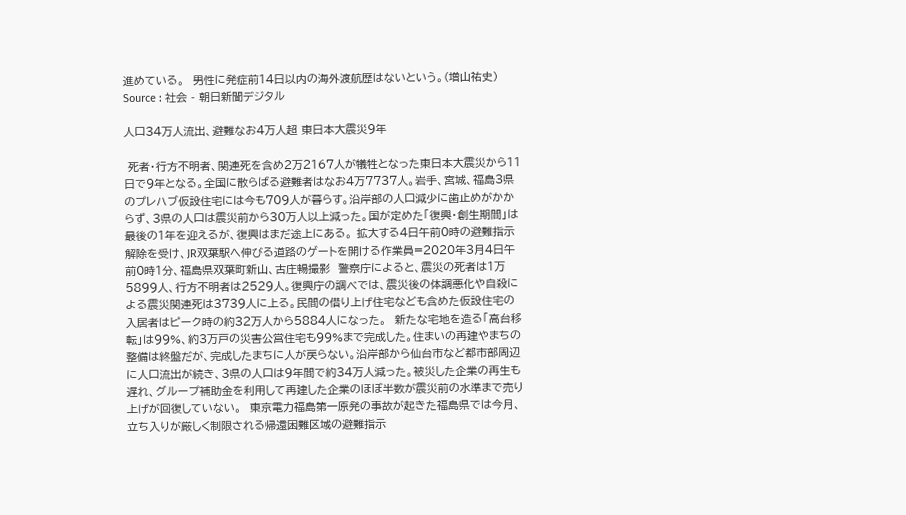進めている。  男性に発症前14日以内の海外渡航歴はないという。(増山祐史) Source : 社会 - 朝日新聞デジタル

人口34万人流出、避難なお4万人超 東日本大震災9年

 死者・行方不明者、関連死を含め2万2167人が犠牲となった東日本大震災から11日で9年となる。全国に散らばる避難者はなお4万7737人。岩手、宮城、福島3県のプレハブ仮設住宅には今も709人が暮らす。沿岸部の人口減少に歯止めがかからず、3県の人口は震災前から30万人以上減った。国が定めた「復興・創生期間」は最後の1年を迎えるが、復興はまだ途上にある。 拡大する4日午前0時の避難指示解除を受け、JR双葉駅へ伸びる道路のゲートを開ける作業員=2020年3月4日午前0時1分、福島県双葉町新山、古庄暢撮影  警察庁によると、震災の死者は1万5899人、行方不明者は2529人。復興庁の調べでは、震災後の体調悪化や自殺による震災関連死は3739人に上る。民間の借り上げ住宅なども含めた仮設住宅の入居者はピーク時の約32万人から5884人になった。  新たな宅地を造る「高台移転」は99%、約3万戸の災害公営住宅も99%まで完成した。住まいの再建やまちの整備は終盤だが、完成したまちに人が戻らない。沿岸部から仙台市など都市部周辺に人口流出が続き、3県の人口は9年間で約34万人減った。被災した企業の再生も遅れ、グループ補助金を利用して再建した企業のほぼ半数が震災前の水準まで売り上げが回復していない。  東京電力福島第一原発の事故が起きた福島県では今月、立ち入りが厳しく制限される帰還困難区域の避難指示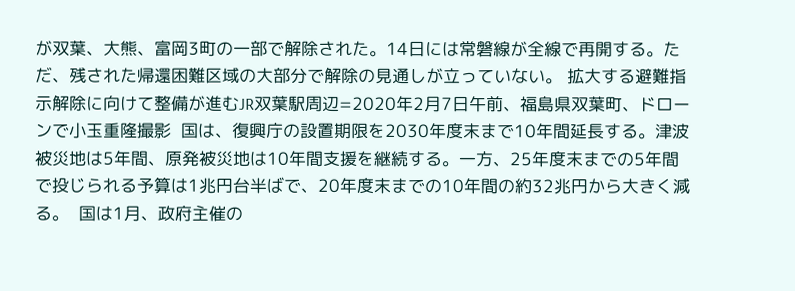が双葉、大熊、富岡3町の一部で解除された。14日には常磐線が全線で再開する。ただ、残された帰還困難区域の大部分で解除の見通しが立っていない。 拡大する避難指示解除に向けて整備が進むJR双葉駅周辺=2020年2月7日午前、福島県双葉町、ドローンで小玉重隆撮影  国は、復興庁の設置期限を2030年度末まで10年間延長する。津波被災地は5年間、原発被災地は10年間支援を継続する。一方、25年度末までの5年間で投じられる予算は1兆円台半ばで、20年度末までの10年間の約32兆円から大きく減る。  国は1月、政府主催の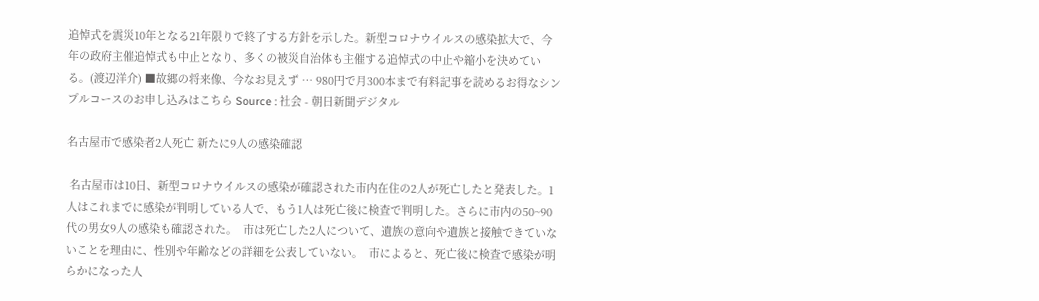追悼式を震災10年となる21年限りで終了する方針を示した。新型コロナウイルスの感染拡大で、今年の政府主催追悼式も中止となり、多くの被災自治体も主催する追悼式の中止や縮小を決めている。(渡辺洋介) ■故郷の将来像、今なお見えず … 980円で月300本まで有料記事を読めるお得なシンプルコースのお申し込みはこちら Source : 社会 - 朝日新聞デジタル

名古屋市で感染者2人死亡 新たに9人の感染確認

 名古屋市は10日、新型コロナウイルスの感染が確認された市内在住の2人が死亡したと発表した。1人はこれまでに感染が判明している人で、もう1人は死亡後に検査で判明した。さらに市内の50~90代の男女9人の感染も確認された。  市は死亡した2人について、遺族の意向や遺族と接触できていないことを理由に、性別や年齢などの詳細を公表していない。  市によると、死亡後に検査で感染が明らかになった人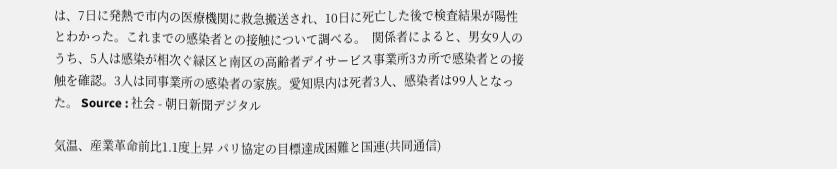は、7日に発熱で市内の医療機関に救急搬送され、10日に死亡した後で検査結果が陽性とわかった。これまでの感染者との接触について調べる。  関係者によると、男女9人のうち、5人は感染が相次ぐ緑区と南区の高齢者デイサービス事業所3カ所で感染者との接触を確認。3人は同事業所の感染者の家族。愛知県内は死者3人、感染者は99人となった。 Source : 社会 - 朝日新聞デジタル

気温、産業革命前比1.1度上昇 パリ協定の目標達成困難と国連(共同通信)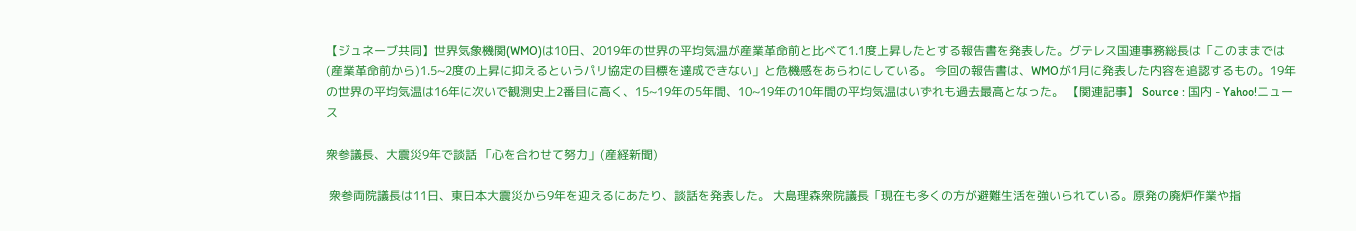【ジュネーブ共同】世界気象機関(WMO)は10日、2019年の世界の平均気温が産業革命前と比べて1.1度上昇したとする報告書を発表した。グテレス国連事務総長は「このままでは(産業革命前から)1.5~2度の上昇に抑えるというパリ協定の目標を達成できない」と危機感をあらわにしている。 今回の報告書は、WMOが1月に発表した内容を追認するもの。19年の世界の平均気温は16年に次いで観測史上2番目に高く、15~19年の5年間、10~19年の10年間の平均気温はいずれも過去最高となった。 【関連記事】 Source : 国内 - Yahoo!ニュース

衆参議長、大震災9年で談話 「心を合わせて努力」(産経新聞)

 衆参両院議長は11日、東日本大震災から9年を迎えるにあたり、談話を発表した。 大島理森衆院議長「現在も多くの方が避難生活を強いられている。原発の廃炉作業や指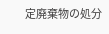定廃棄物の処分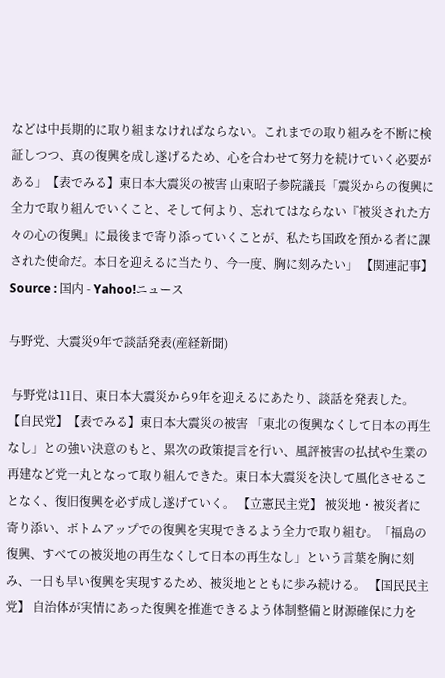などは中長期的に取り組まなければならない。これまでの取り組みを不断に検証しつつ、真の復興を成し遂げるため、心を合わせて努力を続けていく必要がある」【表でみる】東日本大震災の被害 山東昭子参院議長「震災からの復興に全力で取り組んでいくこと、そして何より、忘れてはならない『被災された方々の心の復興』に最後まで寄り添っていくことが、私たち国政を預かる者に課された使命だ。本日を迎えるに当たり、今一度、胸に刻みたい」 【関連記事】 Source : 国内 - Yahoo!ニュース

与野党、大震災9年で談話発表(産経新聞)

 与野党は11日、東日本大震災から9年を迎えるにあたり、談話を発表した。 【自民党】【表でみる】東日本大震災の被害 「東北の復興なくして日本の再生なし」との強い決意のもと、累次の政策提言を行い、風評被害の払拭や生業の再建など党一丸となって取り組んできた。東日本大震災を決して風化させることなく、復旧復興を必ず成し遂げていく。 【立憲民主党】 被災地・被災者に寄り添い、ボトムアップでの復興を実現できるよう全力で取り組む。「福島の復興、すべての被災地の再生なくして日本の再生なし」という言葉を胸に刻み、一日も早い復興を実現するため、被災地とともに歩み続ける。 【国民民主党】 自治体が実情にあった復興を推進できるよう体制整備と財源確保に力を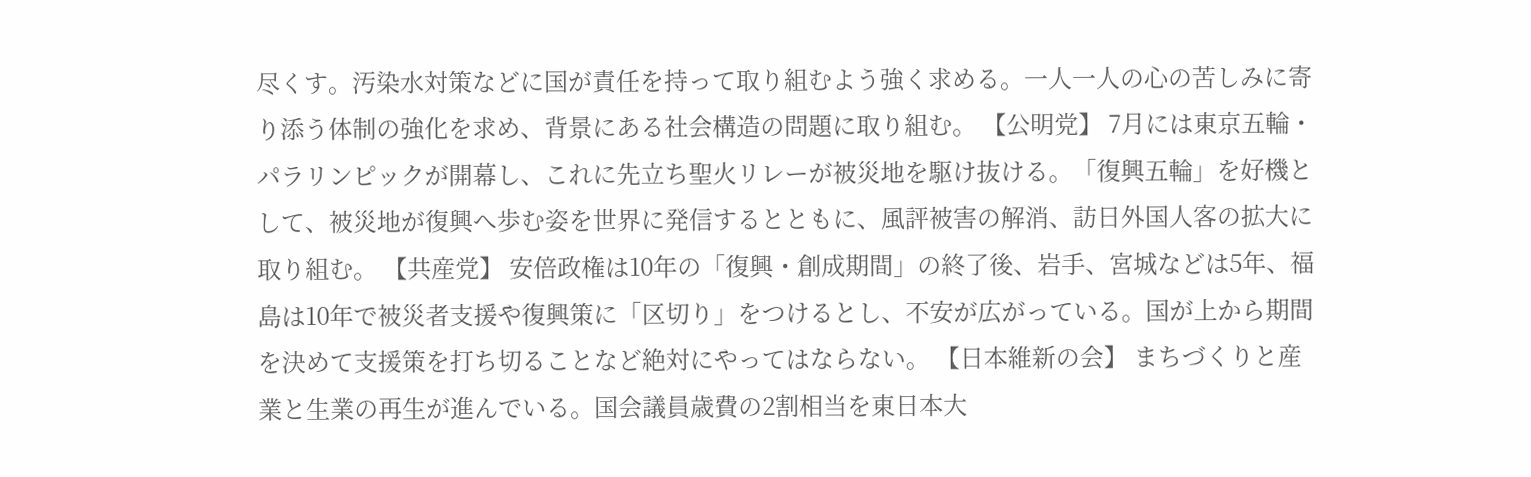尽くす。汚染水対策などに国が責任を持って取り組むよう強く求める。一人一人の心の苦しみに寄り添う体制の強化を求め、背景にある社会構造の問題に取り組む。 【公明党】 7月には東京五輪・パラリンピックが開幕し、これに先立ち聖火リレーが被災地を駆け抜ける。「復興五輪」を好機として、被災地が復興へ歩む姿を世界に発信するとともに、風評被害の解消、訪日外国人客の拡大に取り組む。 【共産党】 安倍政権は10年の「復興・創成期間」の終了後、岩手、宮城などは5年、福島は10年で被災者支援や復興策に「区切り」をつけるとし、不安が広がっている。国が上から期間を決めて支援策を打ち切ることなど絶対にやってはならない。 【日本維新の会】 まちづくりと産業と生業の再生が進んでいる。国会議員歳費の2割相当を東日本大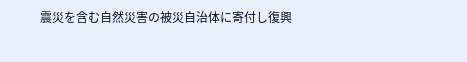震災を含む自然災害の被災自治体に寄付し復興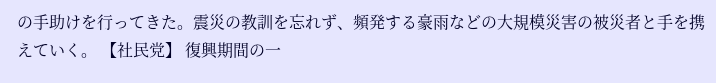の手助けを行ってきた。震災の教訓を忘れず、頻発する豪雨などの大規模災害の被災者と手を携えていく。 【社民党】 復興期間の一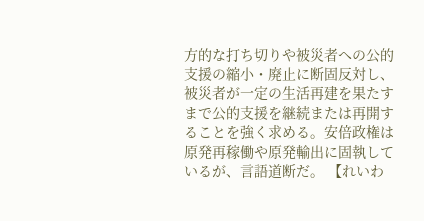方的な打ち切りや被災者への公的支援の縮小・廃止に断固反対し、被災者が一定の生活再建を果たすまで公的支援を継続または再開することを強く求める。安倍政権は原発再稼働や原発輸出に固執しているが、言語道断だ。 【れいわ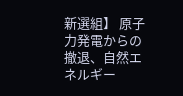新選組】 原子力発電からの撤退、自然エネルギー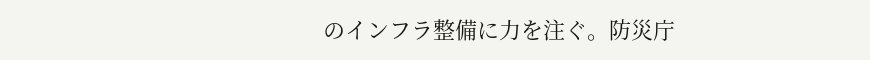のインフラ整備に力を注ぐ。防災庁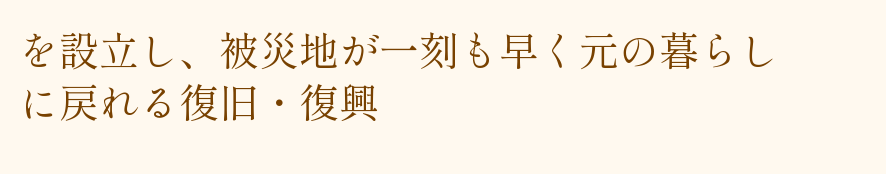を設立し、被災地が一刻も早く元の暮らしに戻れる復旧・復興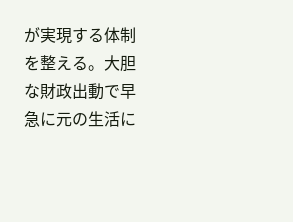が実現する体制を整える。大胆な財政出動で早急に元の生活に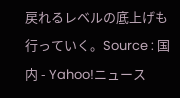戻れるレベルの底上げも行っていく。Source : 国内 - Yahoo!ニュース